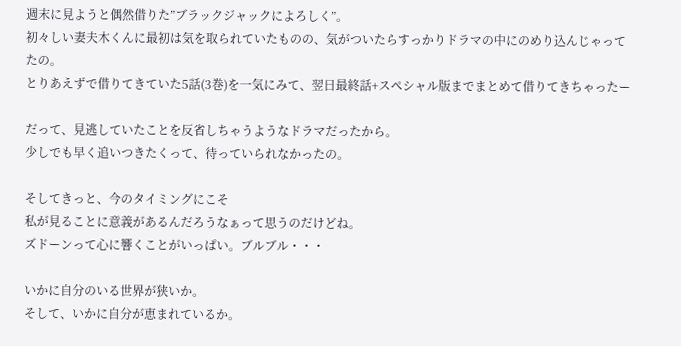週末に見ようと偶然借りた”ブラックジャックによろしく”。
初々しい妻夫木くんに最初は気を取られていたものの、気がついたらすっかりドラマの中にのめり込んじゃってたの。
とりあえずで借りてきていた5話(3巻)を一気にみて、翌日最終話+スペシャル版までまとめて借りてきちゃったー

だって、見逃していたことを反省しちゃうようなドラマだったから。
少しでも早く追いつきたくって、待っていられなかったの。

そしてきっと、今のタイミングにこそ
私が見ることに意義があるんだろうなぁって思うのだけどね。
ズドーンって心に響くことがいっぱい。ブルブル・・・

いかに自分のいる世界が狭いか。
そして、いかに自分が恵まれているか。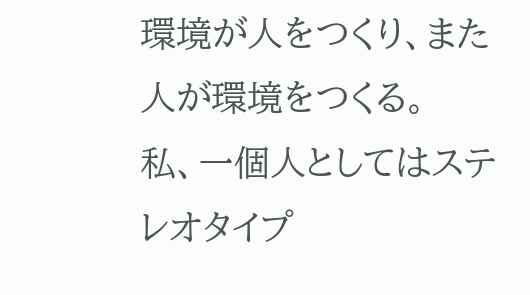環境が人をつくり、また人が環境をつくる。
私、一個人としてはステレオタイプ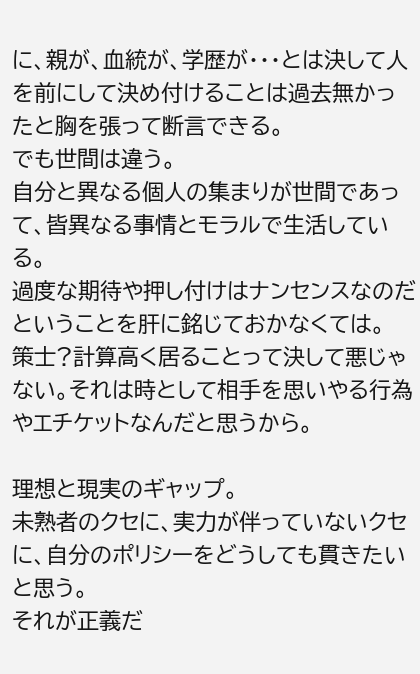に、親が、血統が、学歴が・・・とは決して人を前にして決め付けることは過去無かったと胸を張って断言できる。
でも世間は違う。
自分と異なる個人の集まりが世間であって、皆異なる事情とモラルで生活している。
過度な期待や押し付けはナンセンスなのだということを肝に銘じておかなくては。
策士?計算高く居ることって決して悪じゃない。それは時として相手を思いやる行為やエチケットなんだと思うから。

理想と現実のギャップ。
未熟者のクセに、実力が伴っていないクセに、自分のポリシーをどうしても貫きたいと思う。
それが正義だ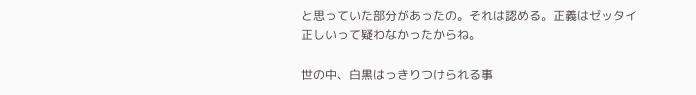と思っていた部分があったの。それは認める。正義はゼッタイ正しいって疑わなかったからね。

世の中、白黒はっきりつけられる事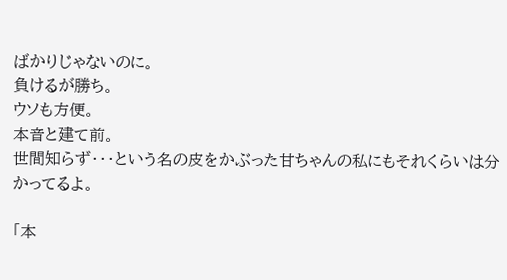ばかりじゃないのに。
負けるが勝ち。
ウソも方便。
本音と建て前。
世間知らず・・・という名の皮をかぶった甘ちゃんの私にもそれくらいは分かってるよ。

「本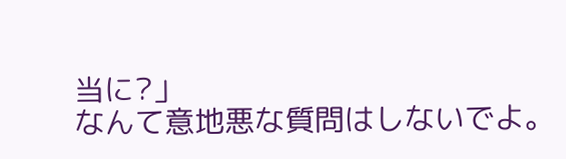当に?」
なんて意地悪な質問はしないでよ。